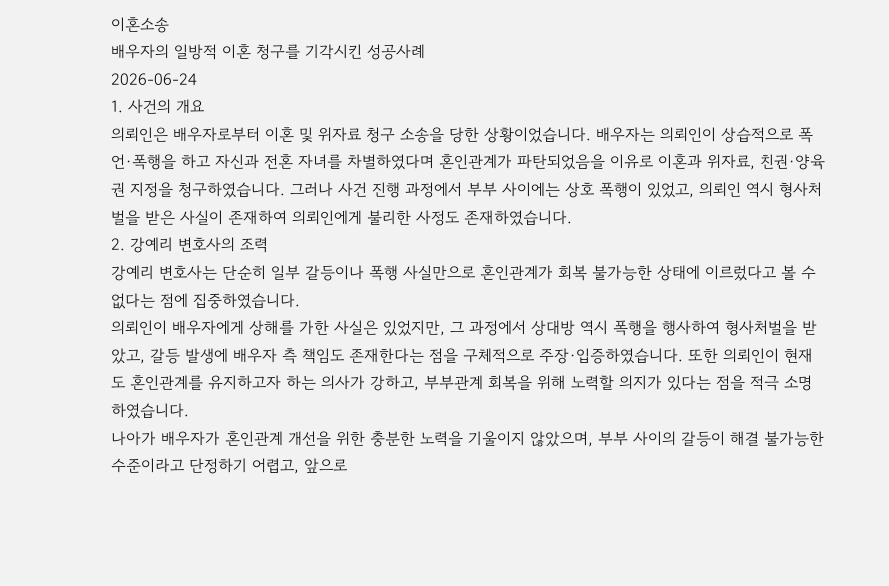이혼소송
배우자의 일방적 이혼 청구를 기각시킨 성공사례
2026-06-24
1. 사건의 개요
의뢰인은 배우자로부터 이혼 및 위자료 청구 소송을 당한 상황이었습니다. 배우자는 의뢰인이 상습적으로 폭언·폭행을 하고 자신과 전혼 자녀를 차별하였다며 혼인관계가 파탄되었음을 이유로 이혼과 위자료, 친권·양육권 지정을 청구하였습니다. 그러나 사건 진행 과정에서 부부 사이에는 상호 폭행이 있었고, 의뢰인 역시 형사처벌을 받은 사실이 존재하여 의뢰인에게 불리한 사정도 존재하였습니다.
2. 강예리 변호사의 조력
강예리 변호사는 단순히 일부 갈등이나 폭행 사실만으로 혼인관계가 회복 불가능한 상태에 이르렀다고 볼 수 없다는 점에 집중하였습니다.
의뢰인이 배우자에게 상해를 가한 사실은 있었지만, 그 과정에서 상대방 역시 폭행을 행사하여 형사처벌을 받았고, 갈등 발생에 배우자 측 책임도 존재한다는 점을 구체적으로 주장·입증하였습니다. 또한 의뢰인이 현재도 혼인관계를 유지하고자 하는 의사가 강하고, 부부관계 회복을 위해 노력할 의지가 있다는 점을 적극 소명하였습니다.
나아가 배우자가 혼인관계 개선을 위한 충분한 노력을 기울이지 않았으며, 부부 사이의 갈등이 해결 불가능한 수준이라고 단정하기 어렵고, 앞으로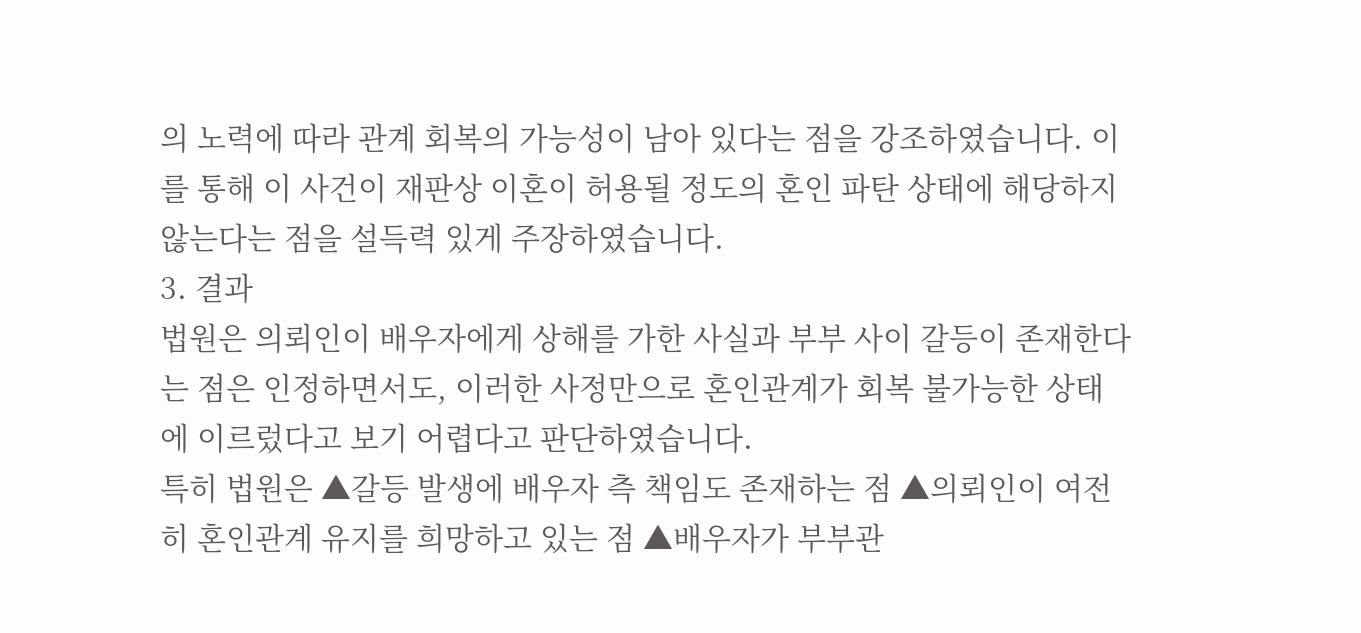의 노력에 따라 관계 회복의 가능성이 남아 있다는 점을 강조하였습니다. 이를 통해 이 사건이 재판상 이혼이 허용될 정도의 혼인 파탄 상태에 해당하지 않는다는 점을 설득력 있게 주장하였습니다.
3. 결과
법원은 의뢰인이 배우자에게 상해를 가한 사실과 부부 사이 갈등이 존재한다는 점은 인정하면서도, 이러한 사정만으로 혼인관계가 회복 불가능한 상태에 이르렀다고 보기 어렵다고 판단하였습니다.
특히 법원은 ▲갈등 발생에 배우자 측 책임도 존재하는 점 ▲의뢰인이 여전히 혼인관계 유지를 희망하고 있는 점 ▲배우자가 부부관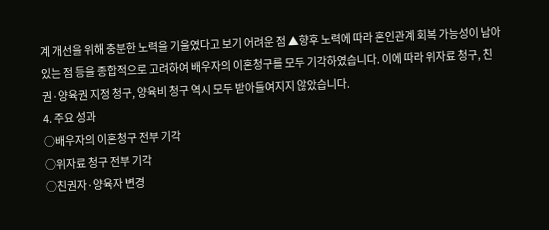계 개선을 위해 충분한 노력을 기울였다고 보기 어려운 점 ▲향후 노력에 따라 혼인관계 회복 가능성이 남아 있는 점 등을 종합적으로 고려하여 배우자의 이혼청구를 모두 기각하였습니다. 이에 따라 위자료 청구, 친권·양육권 지정 청구, 양육비 청구 역시 모두 받아들여지지 않았습니다.
4. 주요 성과
○배우자의 이혼청구 전부 기각
○위자료 청구 전부 기각
○친권자·양육자 변경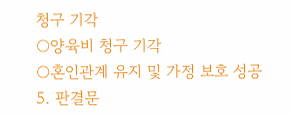청구 기각
○양육비 청구 기각
○혼인관계 유지 및 가정 보호 성공
5. 판결문